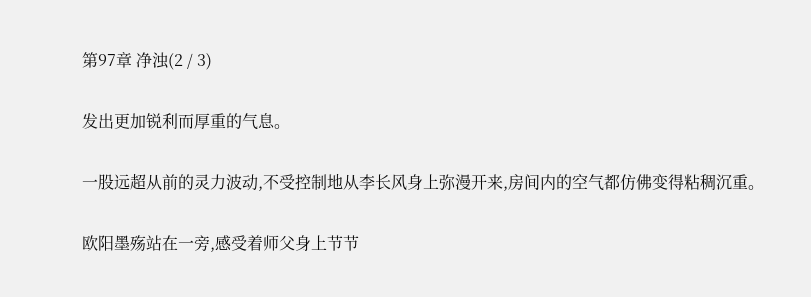第97章 净浊(2 / 3)

发出更加锐利而厚重的气息。

一股远超从前的灵力波动,不受控制地从李长风身上弥漫开来,房间内的空气都仿佛变得粘稠沉重。

欧阳墨殇站在一旁,感受着师父身上节节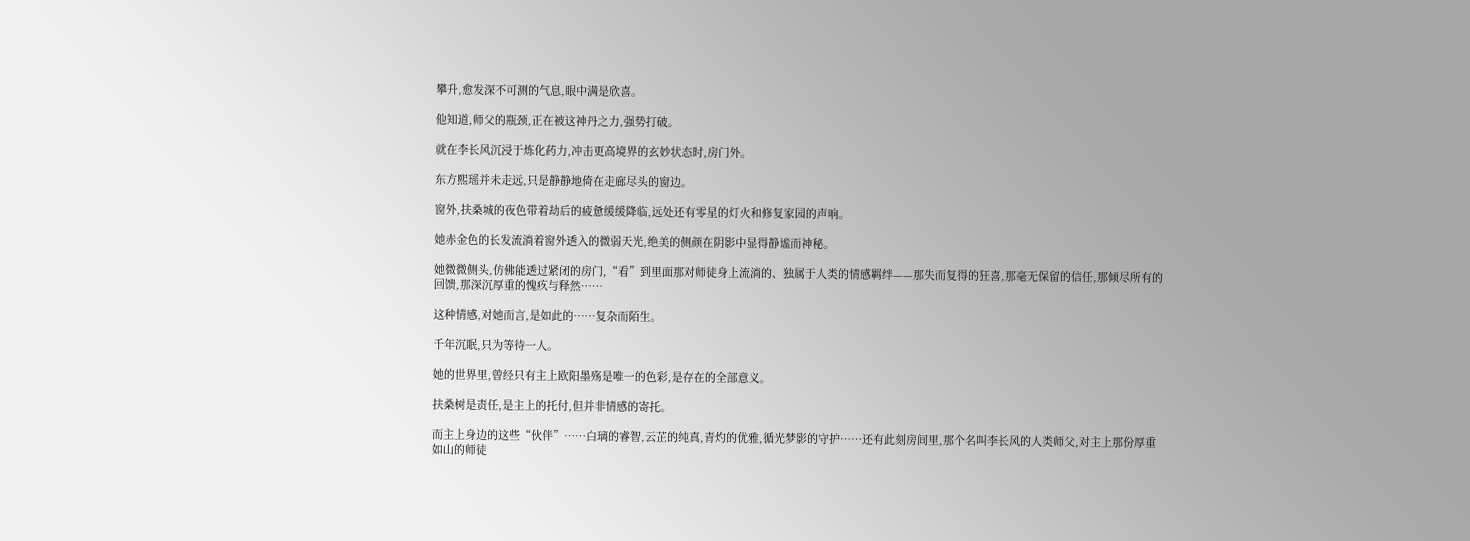攀升,愈发深不可测的气息,眼中满是欣喜。

他知道,师父的瓶颈,正在被这神丹之力,强势打破。

就在李长风沉浸于炼化药力,冲击更高境界的玄妙状态时,房门外。

东方熙瑶并未走远,只是静静地倚在走廊尽头的窗边。

窗外,扶桑城的夜色带着劫后的疲惫缓缓降临,远处还有零星的灯火和修复家园的声响。

她赤金色的长发流淌着窗外透入的微弱天光,绝美的侧颜在阴影中显得静谧而神秘。

她微微侧头,仿佛能透过紧闭的房门,“看”到里面那对师徒身上流淌的、独属于人类的情感羁绊——那失而复得的狂喜,那毫无保留的信任,那倾尽所有的回馈,那深沉厚重的愧疚与释然……

这种情感,对她而言,是如此的……复杂而陌生。

千年沉眠,只为等待一人。

她的世界里,曾经只有主上欧阳墨殇是唯一的色彩,是存在的全部意义。

扶桑树是责任,是主上的托付,但并非情感的寄托。

而主上身边的这些“伙伴”……白璃的睿智,云芷的纯真,青灼的优雅,循光梦影的守护……还有此刻房间里,那个名叫李长风的人类师父,对主上那份厚重如山的师徒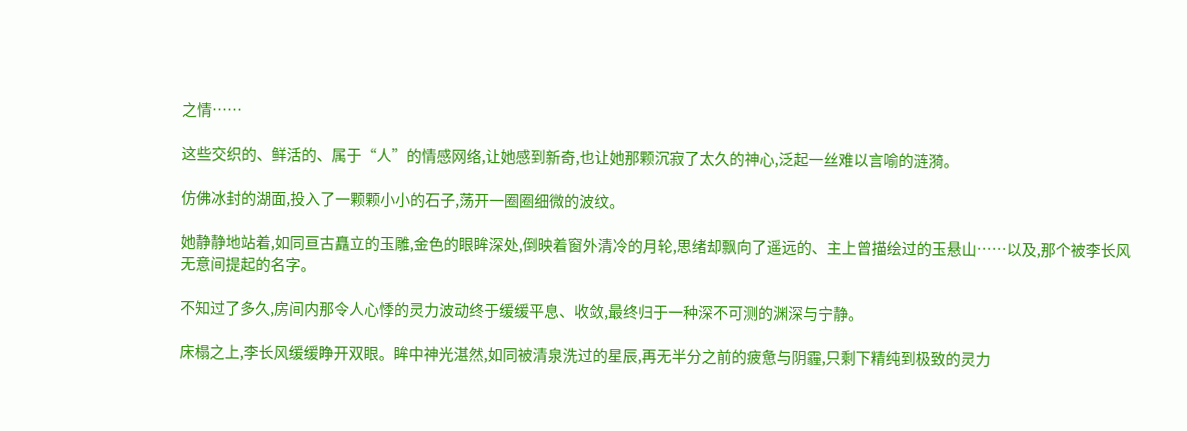之情……

这些交织的、鲜活的、属于“人”的情感网络,让她感到新奇,也让她那颗沉寂了太久的神心,泛起一丝难以言喻的涟漪。

仿佛冰封的湖面,投入了一颗颗小小的石子,荡开一圈圈细微的波纹。

她静静地站着,如同亘古矗立的玉雕,金色的眼眸深处,倒映着窗外清冷的月轮,思绪却飘向了遥远的、主上曾描绘过的玉悬山……以及,那个被李长风无意间提起的名字。

不知过了多久,房间内那令人心悸的灵力波动终于缓缓平息、收敛,最终归于一种深不可测的渊深与宁静。

床榻之上,李长风缓缓睁开双眼。眸中神光湛然,如同被清泉洗过的星辰,再无半分之前的疲惫与阴霾,只剩下精纯到极致的灵力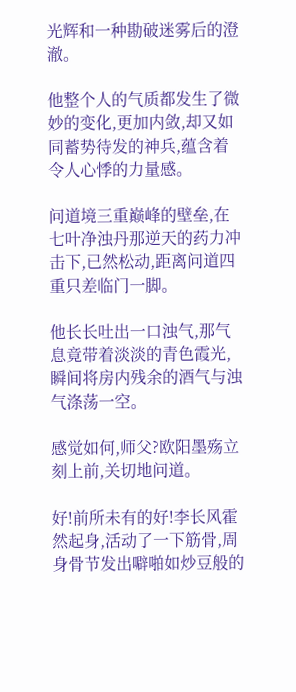光辉和一种勘破迷雾后的澄澈。

他整个人的气质都发生了微妙的变化,更加内敛,却又如同蓄势待发的神兵,蕴含着令人心悸的力量感。

问道境三重巅峰的壁垒,在七叶净浊丹那逆天的药力冲击下,已然松动,距离问道四重只差临门一脚。

他长长吐出一口浊气,那气息竟带着淡淡的青色霞光,瞬间将房内残余的酒气与浊气涤荡一空。

感觉如何,师父?欧阳墨殇立刻上前,关切地问道。

好!前所未有的好!李长风霍然起身,活动了一下筋骨,周身骨节发出噼啪如炒豆般的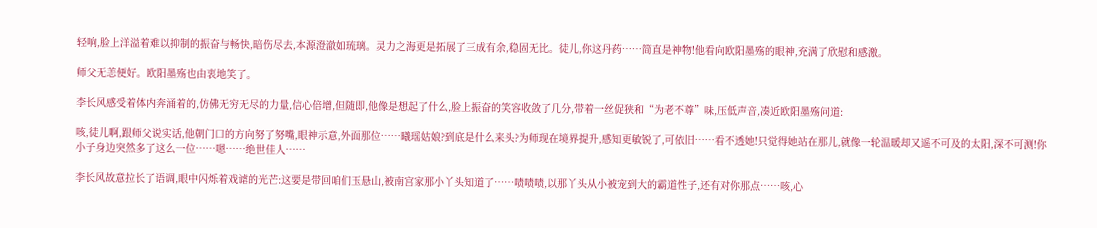轻响,脸上洋溢着难以抑制的振奋与畅快,暗伤尽去,本源澄澈如琉璃。灵力之海更是拓展了三成有余,稳固无比。徒儿,你这丹药……简直是神物!他看向欧阳墨殇的眼神,充满了欣慰和感激。

师父无恙便好。欧阳墨殇也由衷地笑了。

李长风感受着体内奔涌着的,仿佛无穷无尽的力量,信心倍增,但随即,他像是想起了什么,脸上振奋的笑容收敛了几分,带着一丝促狭和“为老不尊”味,压低声音,凑近欧阳墨殇问道:

咳,徒儿啊,跟师父说实话,他朝门口的方向努了努嘴,眼神示意,外面那位……曦瑶姑娘?到底是什么来头?为师现在境界提升,感知更敏锐了,可依旧……看不透她!只觉得她站在那儿,就像一轮温暖却又遥不可及的太阳,深不可测!你小子身边突然多了这么一位……嗯……绝世佳人……

李长风故意拉长了语调,眼中闪烁着戏谑的光芒:这要是带回咱们玉悬山,被南宫家那小丫头知道了……啧啧啧,以那丫头从小被宠到大的霸道性子,还有对你那点……咳,心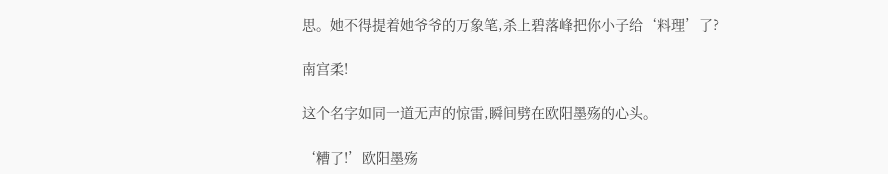思。她不得提着她爷爷的万象笔,杀上碧落峰把你小子给‘料理’了?

南宫柔!

这个名字如同一道无声的惊雷,瞬间劈在欧阳墨殇的心头。

‘糟了!’欧阳墨殇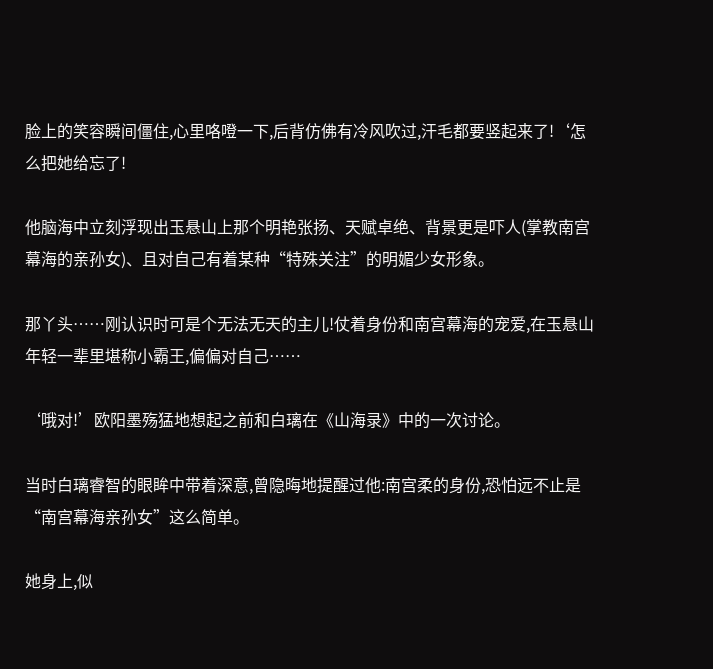脸上的笑容瞬间僵住,心里咯噔一下,后背仿佛有冷风吹过,汗毛都要竖起来了!‘怎么把她给忘了!

他脑海中立刻浮现出玉悬山上那个明艳张扬、天赋卓绝、背景更是吓人(掌教南宫幕海的亲孙女)、且对自己有着某种“特殊关注”的明媚少女形象。

那丫头……刚认识时可是个无法无天的主儿!仗着身份和南宫幕海的宠爱,在玉悬山年轻一辈里堪称小霸王,偏偏对自己……

‘哦对!’欧阳墨殇猛地想起之前和白璃在《山海录》中的一次讨论。

当时白璃睿智的眼眸中带着深意,曾隐晦地提醒过他:南宫柔的身份,恐怕远不止是“南宫幕海亲孙女”这么简单。

她身上,似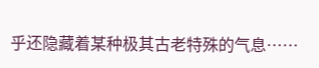乎还隐藏着某种极其古老特殊的气息……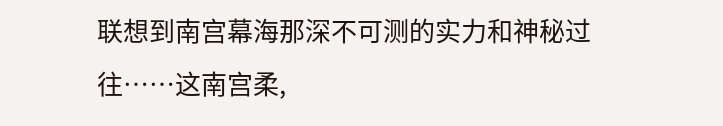联想到南宫幕海那深不可测的实力和神秘过往……这南宫柔,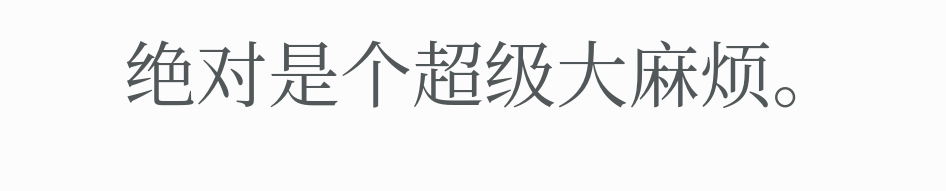绝对是个超级大麻烦。